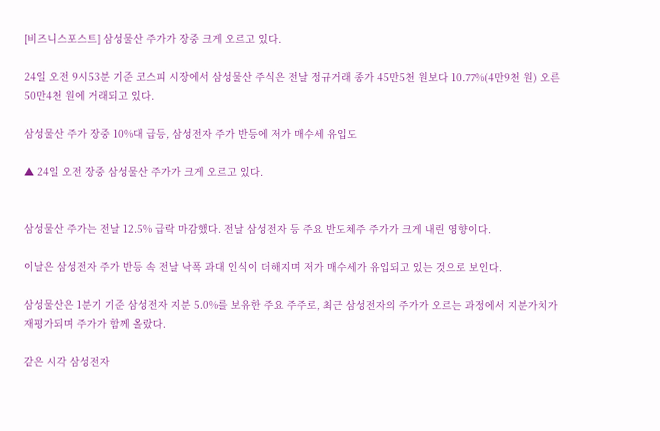[비즈니스포스트] 삼성물산 주가가 장중 크게 오르고 있다.

24일 오전 9시53분 기준 코스피 시장에서 삼성물산 주식은 전날 정규거래 종가 45만5천 원보다 10.77%(4만9천 원) 오른 50만4천 원에 거래되고 있다.

삼성물산 주가 장중 10%대 급등, 삼성전자 주가 반등에 저가 매수세 유입도

▲ 24일 오전 장중 삼성물산 주가가 크게 오르고 있다.


삼성물산 주가는 전날 12.5% 급락 마감했다. 전날 삼성전자 등 주요 반도체주 주가가 크게 내린 영향이다.

이날은 삼성전자 주가 반등 속 전날 낙폭 과대 인식이 더해지며 저가 매수세가 유입되고 있는 것으로 보인다.

삼성물산은 1분기 기준 삼성전자 지분 5.0%를 보유한 주요 주주로, 최근 삼성전자의 주가가 오르는 과정에서 지분가치가 재평가되며 주가가 함께 올랐다.

같은 시각 삼성전자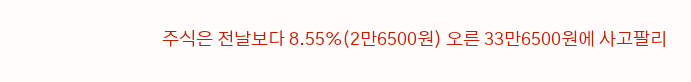주식은 전날보다 8.55%(2만6500원) 오른 33만6500원에 사고팔리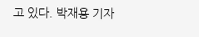고 있다. 박재용 기자